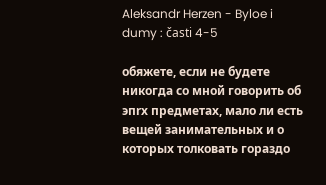Aleksandr Herzen - Byloe i dumy : časti 4-5

обяжете, если не будете никогда со мной говорить об эпrх предметах, мало ли есть вещей занимательных и о которых толковать гораздо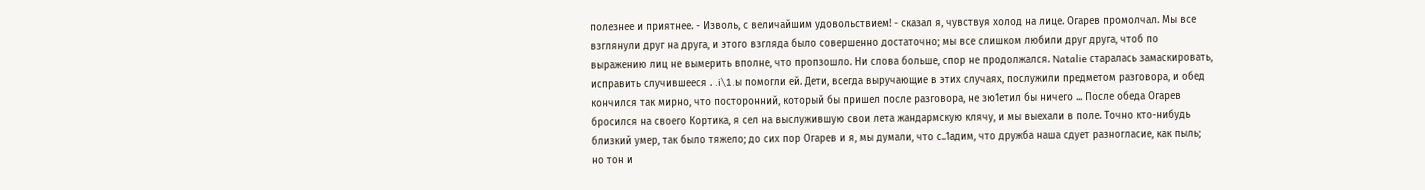полезнее и приятнее. - Изволь, с величайшим удовольствием! - сказал я, чувствуя холод на лице. Огарев промолчал. Мы все взглянули друг на друга, и этого взгляда было совершенно достаточно; мы все слишком любили друг друга, чтоб по выражению лиц не вымерить вполне, что пропзошло. Ни слова больше, спор не продолжался. Natalie старалась замаскировать, исправить случившееся . .i\1.ы помогли ей. Дети, всегда выручающие в этих случаях, послужили предметом разговора, и обед кончился так мирно, что посторонний, который бы пришел после разговора, не зю1етил бы ничего ... После обеда Огарев бросился на своего Кортика, я сел на выслужившую свои лета жандармскую клячу, и мы выехали в поле. Точно кто-нибудь близкий умер, так было тяжело; до сих пор Огарев и я, мы думали, что с..1адим, что дружба наша сдует разногласие, как пыль; но тон и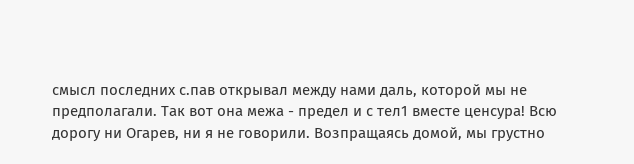смысл последних с.пав открывал между нами даль, которой мы не предполагали. Так вот она межа - предел и с тел1 вместе ценсура! Всю дорогу ни Огарев, ни я не говорили. Возпращаясь домой, мы грустно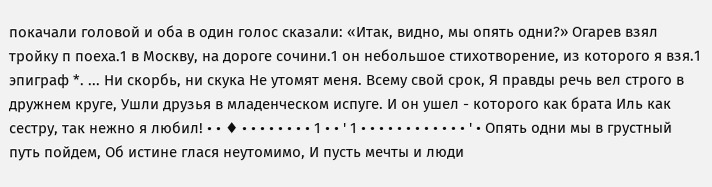покачали головой и оба в один голос сказали: «Итак, видно, мы опять одни?» Огарев взял тройку п поеха.1 в Москву, на дороге сочини.1 он небольшое стихотворение, из которого я взя.1 эпиграф *. ... Ни скорбь, ни скука Не утомят меня. Всему свой срок, Я правды речь вел строго в дружнем круге, Ушли друзья в младенческом испуге. И он ушел - которого как брата Иль как сестру, так нежно я любил! • • ♦ • • • • • • • • 1 • • ' 1 • • • • • • • • • • • • ' • Опять одни мы в грустный путь пойдем, Об истине глася неутомимо, И пусть мечты и люди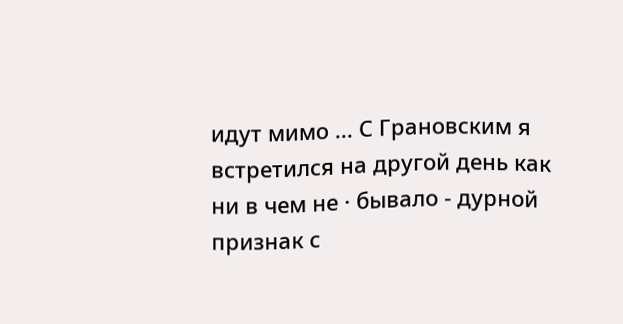идут мимо ... С Грановским я встретился на другой день как ни в чем не · бывало - дурной признак с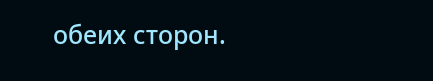обеих сторон.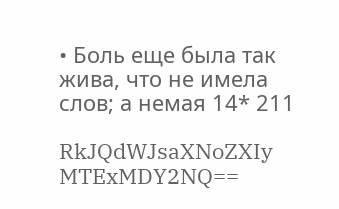• Боль еще была так жива, что не имела слов; а немая 14* 211

RkJQdWJsaXNoZXIy MTExMDY2NQ==